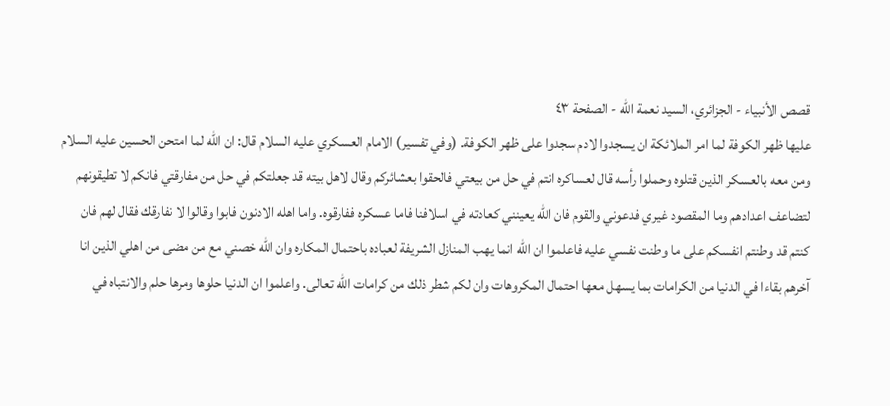قصص الأنبياء - الجزائري، السيد نعمة الله - الصفحة ٤٣
عليها ظهر الكوفة لما امر الملائكة ان يسجدوا لادم سجدوا على ظهر الكوفة. (وفي تفسير) الامام العسكري عليه السلام قال: ان الله لما امتحن الحسين عليه السلام ومن معه بالعسكر الذين قتلوه وحملوا رأسه قال لعساكره انتم في حل من بيعتي فالحقوا بعشائركم وقال لاهل بيته قد جعلتكم في حل من مفارقتي فانكم لا تطيقونهم لتضاعف اعدادهم وما المقصود غيري فدعوني والقوم فان الله يعينني كعادته في اسلافنا فاما عسكره ففارقوه. واما اهله الادنون فابوا وقالوا لا نفارقك فقال لهم فان كنتم قد وطنتم انفسكم على ما وطنت نفسي عليه فاعلموا ان الله انما يهب المنازل الشريفة لعباده باحتمال المكاره وان الله خصني مع من مضى من اهلي الذين انا آخرهم بقاءا في الدنيا من الكرامات بما يسهل معها احتمال المكروهات وان لكم شطر ذلك من كرامات الله تعالى. واعلموا ان الدنيا حلوها ومرها حلم والانتباه في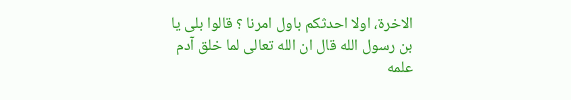الاخرة، اولا احدثكم باول امرنا ؟ قالوا بلى يا بن رسول الله قال ان الله تعالى لما خلق آدم علمه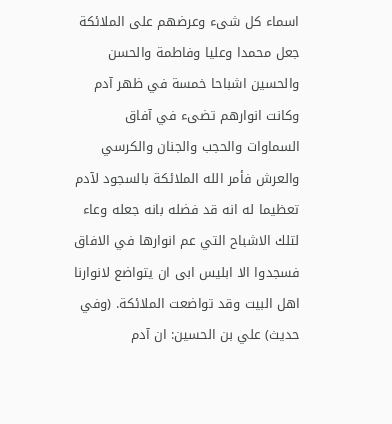اسماء كل شىء وعرضهم على الملائكة جعل محمدا وعليا وفاطمة والحسن والحسين اشباحا خمسة في ظهر آدم وكانت انوارهم تضىء في آفاق السماوات والحجب والجنان والكرسي والعرش فأمر الله الملائكة بالسجود لآدم تعظيما له انه قد فضله بانه جعله وعاء لتلك الاشباح التي عم انوارها في الافاق فسجدوا الا ابليس ابى ان يتواضع لانوارنا اهل البيت وقد تواضعت الملائكة. (وفي حديث) علي بن الحسين: ان آدم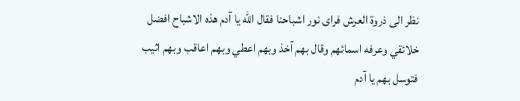نظر الى ذروة العرش فراى نور اشباحنا فقال الله يا آدم هذه الاشباح افضل خلائقي وعرفه اسمائهم وقال بهم آخذ وبهم اعطي وبهم اعاقب وبهم اثيب فتوسل بهم يا آدم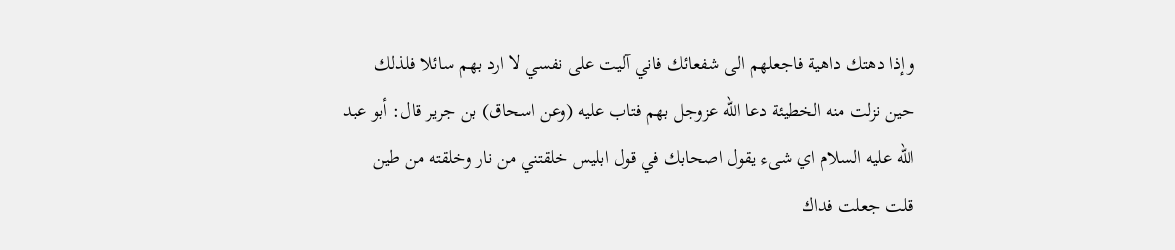وإذا دهتك داهية فاجعلهم الى شفعائك فاني آليت على نفسي لا ارد بهم سائلا فلذلك حين نزلت منه الخطيئة دعا الله عزوجل بهم فتاب عليه (وعن اسحاق) بن جرير قال: أبو عبد الله عليه السلام اي شىء يقول اصحابك في قول ابليس خلقتني من نار وخلقته من طين قلت جعلت فداك